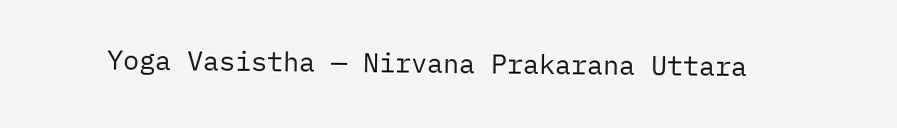Yoga Vasistha — Nirvana Prakarana Uttara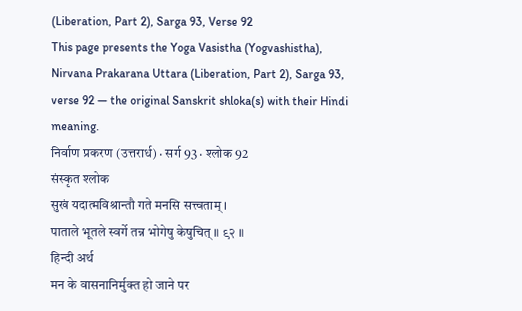(Liberation, Part 2), Sarga 93, Verse 92
This page presents the Yoga Vasistha (Yogvashistha), Nirvana Prakarana Uttara (Liberation, Part 2), Sarga 93, verse 92 — the original Sanskrit shloka(s) with their Hindi meaning.
निर्वाण प्रकरण (उत्तरार्ध) · सर्ग 93 · श्लोक 92
संस्कृत श्लोक
सुखं यदात्मविश्रान्तौ गते मनसि सत्त्वताम् ।
पाताले भूतले स्वर्गे तन्न भोगेषु केषुचित् ॥ ९२ ॥
हिन्दी अर्थ
मन के वासनानिर्मुक्त हो जाने पर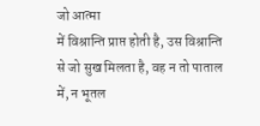जो आत्मा
में विश्रान्ति प्राप्त होती है, उस विश्रान्ति से जो सुख मिलता है, वह न तो पाताल में, न भूतल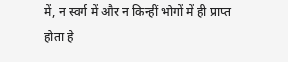में, न स्वर्ग में और न किन्हीं भोगों में ही प्राप्त होता हे